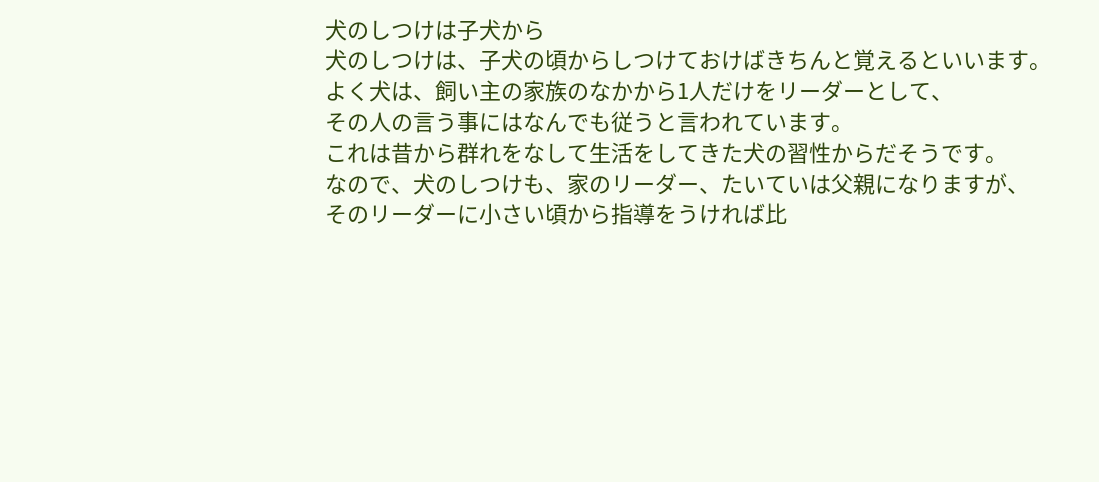犬のしつけは子犬から
犬のしつけは、子犬の頃からしつけておけばきちんと覚えるといいます。
よく犬は、飼い主の家族のなかから1人だけをリーダーとして、
その人の言う事にはなんでも従うと言われています。
これは昔から群れをなして生活をしてきた犬の習性からだそうです。
なので、犬のしつけも、家のリーダー、たいていは父親になりますが、
そのリーダーに小さい頃から指導をうければ比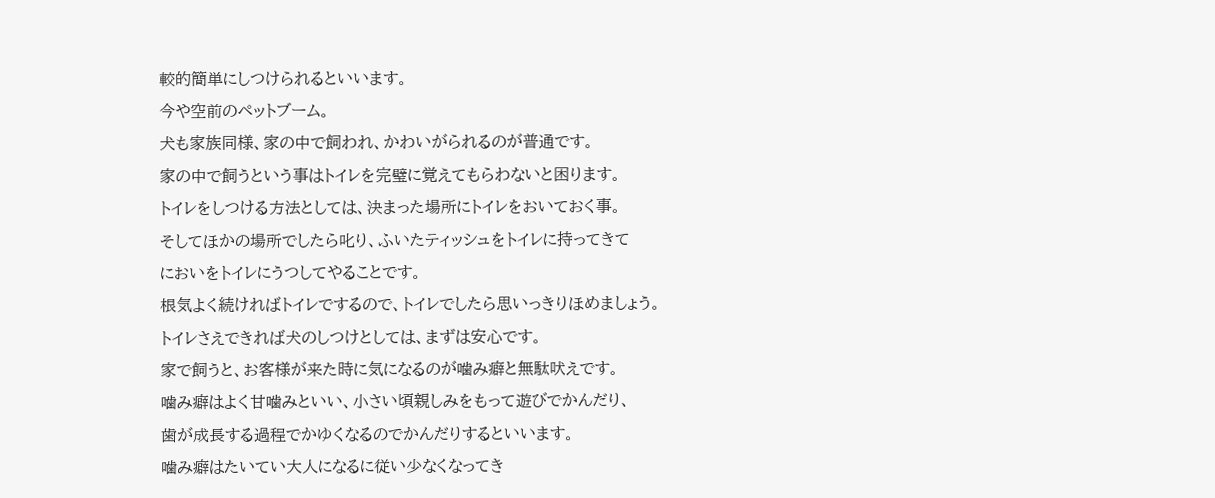較的簡単にしつけられるといいます。
今や空前のペットブーム。
犬も家族同様、家の中で飼われ、かわいがられるのが普通です。
家の中で飼うという事はトイレを完璧に覚えてもらわないと困ります。
トイレをしつける方法としては、決まった場所にトイレをおいておく事。
そしてほかの場所でしたら叱り、ふいたティッシュをトイレに持ってきて
においをトイレにうつしてやることです。
根気よく続ければトイレでするので、トイレでしたら思いっきりほめましょう。
トイレさえできれば犬のしつけとしては、まずは安心です。
家で飼うと、お客様が来た時に気になるのが噛み癖と無駄吠えです。
噛み癖はよく甘噛みといい、小さい頃親しみをもって遊びでかんだり、
歯が成長する過程でかゆくなるのでかんだりするといいます。
噛み癖はたいてい大人になるに従い少なくなってき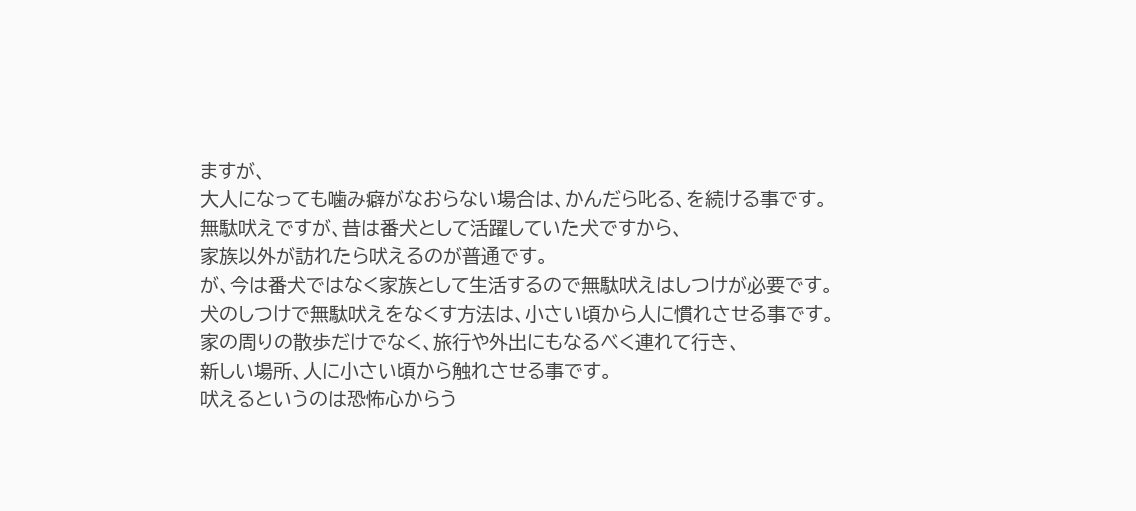ますが、
大人になっても噛み癖がなおらない場合は、かんだら叱る、を続ける事です。
無駄吠えですが、昔は番犬として活躍していた犬ですから、
家族以外が訪れたら吠えるのが普通です。
が、今は番犬ではなく家族として生活するので無駄吠えはしつけが必要です。
犬のしつけで無駄吠えをなくす方法は、小さい頃から人に慣れさせる事です。
家の周りの散歩だけでなく、旅行や外出にもなるべく連れて行き、
新しい場所、人に小さい頃から触れさせる事です。
吠えるというのは恐怖心からう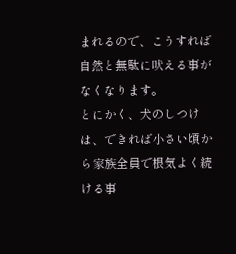まれるので、こうすれば自然と無駄に吠える事がなくなります。
とにかく、犬のしつけは、できれば小さい頃から家族全員で根気よく続ける事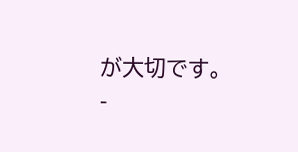が大切です。
-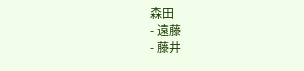森田
- 遠藤
- 藤井